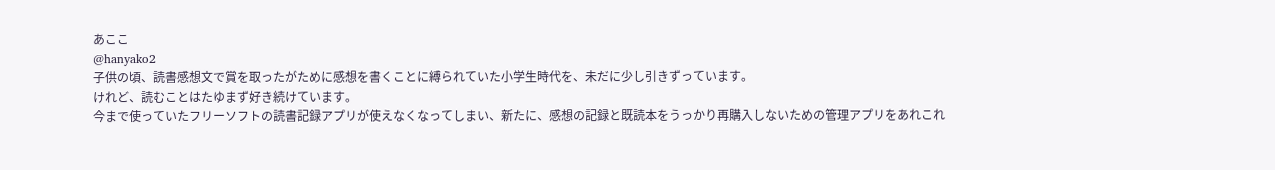あここ
@hanyako2
子供の頃、読書感想文で賞を取ったがために感想を書くことに縛られていた小学生時代を、未だに少し引きずっています。
けれど、読むことはたゆまず好き続けています。
今まで使っていたフリーソフトの読書記録アプリが使えなくなってしまい、新たに、感想の記録と既読本をうっかり再購入しないための管理アプリをあれこれ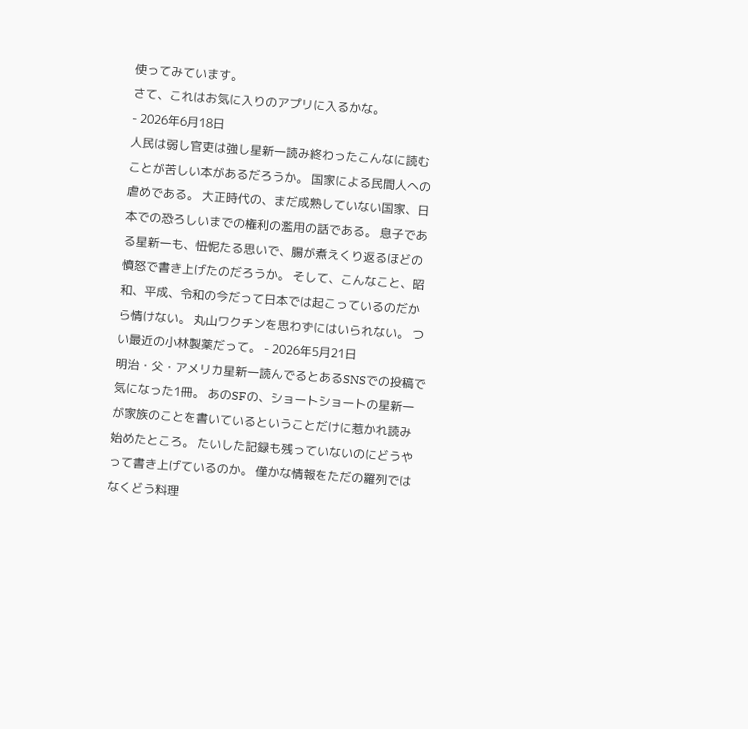使ってみています。
さて、これはお気に入りのアプリに入るかな。
- 2026年6月18日
人民は弱し官吏は強し星新一読み終わったこんなに読むことが苦しい本があるだろうか。 国家による民間人への虐めである。 大正時代の、まだ成熟していない国家、日本での恐ろしいまでの権利の濫用の話である。 息子である星新一も、忸怩たる思いで、腸が煮えくり返るほどの憤怒で書き上げたのだろうか。 そして、こんなこと、昭和、平成、令和の今だって日本では起こっているのだから情けない。 丸山ワクチンを思わずにはいられない。 つい最近の小林製薬だって。 - 2026年5月21日
明治・父・アメリカ星新一読んでるとあるSNSでの投稿で気になった1冊。 あのSFの、ショートショートの星新一が家族のことを書いているということだけに惹かれ読み始めたところ。 たいした記録も残っていないのにどうやって書き上げているのか。 僅かな情報をただの羅列ではなくどう料理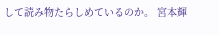して読み物たらしめているのか。 宮本輝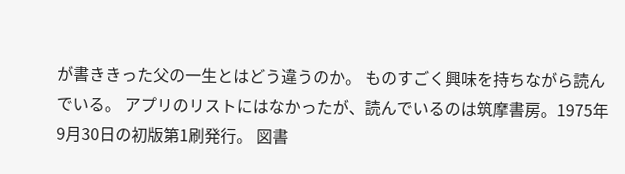が書ききった父の一生とはどう違うのか。 ものすごく興味を持ちながら読んでいる。 アプリのリストにはなかったが、読んでいるのは筑摩書房。1975年9月30日の初版第1刷発行。 図書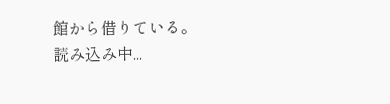館から借りている。
読み込み中...